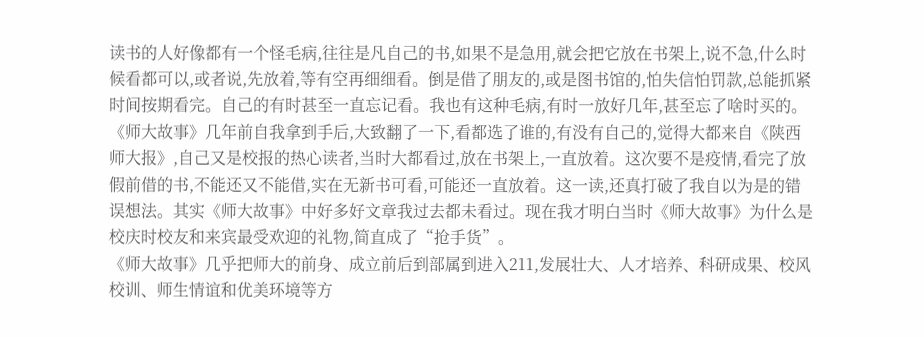读书的人好像都有一个怪毛病,往往是凡自己的书,如果不是急用,就会把它放在书架上,说不急,什么时候看都可以,或者说,先放着,等有空再细细看。倒是借了朋友的,或是图书馆的,怕失信怕罚款,总能抓紧时间按期看完。自己的有时甚至一直忘记看。我也有这种毛病,有时一放好几年,甚至忘了啥时买的。
《师大故事》几年前自我拿到手后,大致翻了一下,看都选了谁的,有没有自己的,觉得大都来自《陕西师大报》,自己又是校报的热心读者,当时大都看过,放在书架上,一直放着。这次要不是疫情,看完了放假前借的书,不能还又不能借,实在无新书可看,可能还一直放着。这一读,还真打破了我自以为是的错误想法。其实《师大故事》中好多好文章我过去都未看过。现在我才明白当时《师大故事》为什么是校庆时校友和来宾最受欢迎的礼物,简直成了“抢手货”。
《师大故事》几乎把师大的前身、成立前后到部属到进入211,发展壮大、人才培养、科研成果、校风校训、师生情谊和优美环境等方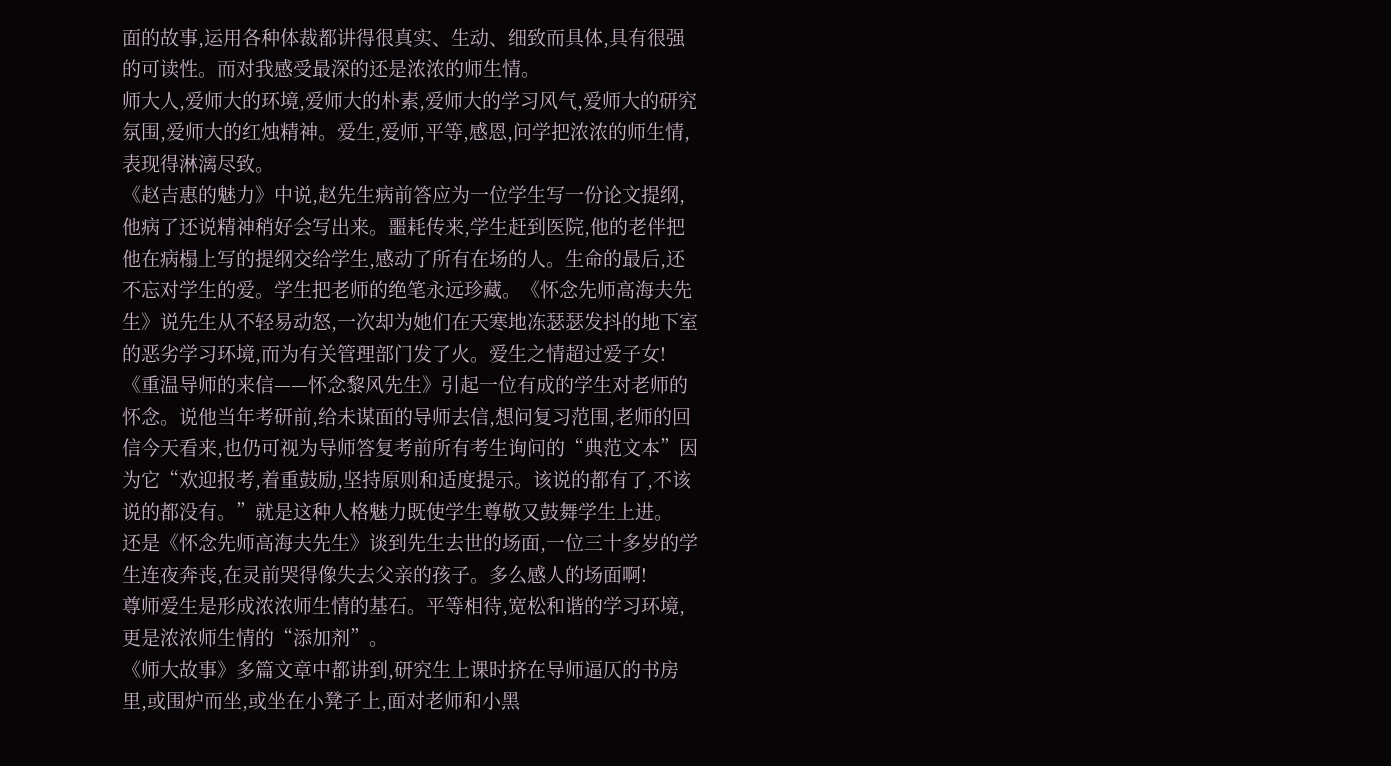面的故事,运用各种体裁都讲得很真实、生动、细致而具体,具有很强的可读性。而对我感受最深的还是浓浓的师生情。
师大人,爱师大的环境,爱师大的朴素,爱师大的学习风气,爱师大的研究氛围,爱师大的红烛精神。爱生,爱师,平等,感恩,问学把浓浓的师生情,表现得淋漓尽致。
《赵吉惠的魅力》中说,赵先生病前答应为一位学生写一份论文提纲,他病了还说精神稍好会写出来。噩耗传来,学生赶到医院,他的老伴把他在病榻上写的提纲交给学生,感动了所有在场的人。生命的最后,还不忘对学生的爱。学生把老师的绝笔永远珍藏。《怀念先师高海夫先生》说先生从不轻易动怒,一次却为她们在天寒地冻瑟瑟发抖的地下室的恶劣学习环境,而为有关管理部门发了火。爱生之情超过爱子女!
《重温导师的来信——怀念黎风先生》引起一位有成的学生对老师的怀念。说他当年考研前,给未谋面的导师去信,想问复习范围,老师的回信今天看来,也仍可视为导师答复考前所有考生询问的“典范文本”因为它“欢迎报考,着重鼓励,坚持原则和适度提示。该说的都有了,不该说的都没有。”就是这种人格魅力既使学生尊敬又鼓舞学生上进。
还是《怀念先师高海夫先生》谈到先生去世的场面,一位三十多岁的学生连夜奔丧,在灵前哭得像失去父亲的孩子。多么感人的场面啊!
尊师爱生是形成浓浓师生情的基石。平等相待,宽松和谐的学习环境,更是浓浓师生情的“添加剂”。
《师大故事》多篇文章中都讲到,研究生上课时挤在导师逼仄的书房里,或围炉而坐,或坐在小凳子上,面对老师和小黑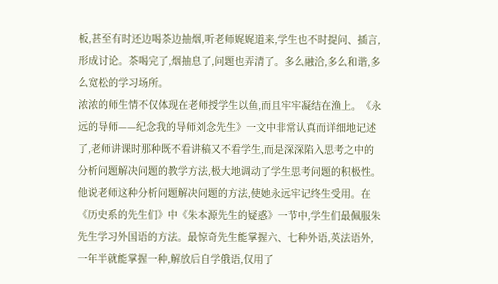板,甚至有时还边喝茶边抽烟,听老师娓娓道来,学生也不时提问、插言,形成讨论。茶喝完了,烟抽息了,问题也弄清了。多么融洽,多么和谐,多么宽松的学习场所。
浓浓的师生情不仅体现在老师授学生以鱼,而且牢牢凝结在渔上。《永远的导师——纪念我的导师刘念先生》一文中非常认真而详细地记述了,老师讲课时那种既不看讲稿又不看学生,而是深深陷入思考之中的分析问题解决问题的教学方法,极大地调动了学生思考问题的积极性。他说老师这种分析问题解决问题的方法,使她永远牢记终生受用。在《历史系的先生们》中《朱本源先生的疑惑》一节中,学生们最佩服朱先生学习外国语的方法。最惊奇先生能掌握六、七种外语,英法语外,一年半就能掌握一种,解放后自学俄语,仅用了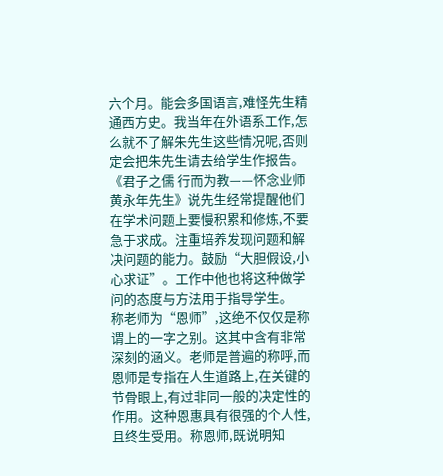六个月。能会多国语言,难怪先生精通西方史。我当年在外语系工作,怎么就不了解朱先生这些情况呢,否则定会把朱先生请去给学生作报告。
《君子之儒 行而为教——怀念业师黄永年先生》说先生经常提醒他们在学术问题上要慢积累和修炼,不要急于求成。注重培养发现问题和解决问题的能力。鼓励“大胆假设,小心求证”。工作中他也将这种做学问的态度与方法用于指导学生。
称老师为“恩师”,这绝不仅仅是称谓上的一字之别。这其中含有非常深刻的涵义。老师是普遍的称呼,而恩师是专指在人生道路上,在关键的节骨眼上,有过非同一般的决定性的作用。这种恩惠具有很强的个人性,且终生受用。称恩师,既说明知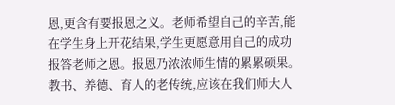恩,更含有要报恩之义。老师希望自己的辛苦,能在学生身上开花结果,学生更愿意用自己的成功报答老师之恩。报恩乃浓浓师生情的累累硕果。
教书、养德、育人的老传统,应该在我们师大人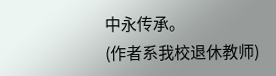中永传承。
(作者系我校退休教师)